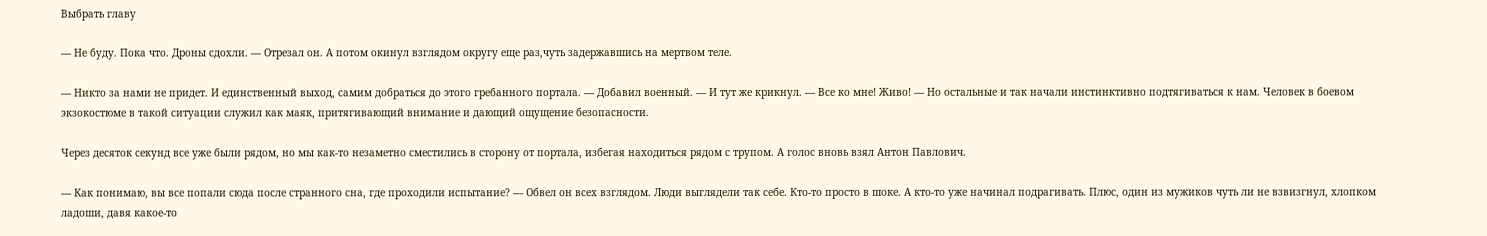Выбрать главу

— Не буду. Пока что. Дроны сдохли. — Отрезал он. А потом окинул взглядом округу еще раз,чуть задержавшись на мертвом теле.

— Никто за нами не придет. И единственный выход, самим добраться до этого гребанного портала. — Добавил военный. — И тут же крикнул. — Все ко мне! Живо! — Но остальные и так начали инстинктивно подтягиваться к нам. Человек в боевом экзокостюме в такой ситуации служил как маяк, притягивающий внимание и дающий ощущение безопасности.

Через десяток секунд все уже были рядом, но мы как-то незаметно сместились в сторону от портала, избегая находиться рядом с трупом. А голос вновь взял Антон Павлович.

— Как понимаю, вы все попали сюда после странного сна, где проходили испытание? — Обвел он всех взглядом. Люди выглядели так себе. Кто-то просто в шоке. А кто-то уже начинал подрагивать. Плюс, один из мужиков чуть ли не взвизгнул, хлопком ладоши, давя какое-то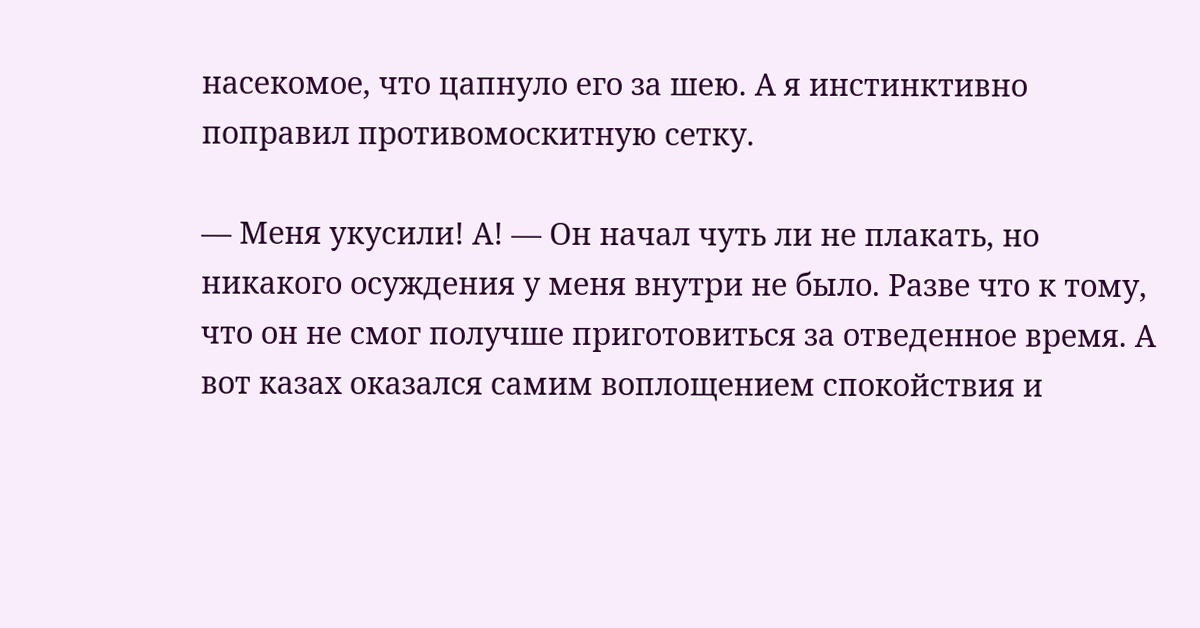насекомое, что цапнуло его за шею. А я инстинктивно поправил противомоскитную сетку.

— Меня укусили! А! — Он начал чуть ли не плакать, но никакого осуждения у меня внутри не было. Разве что к тому, что он не смог получше приготовиться за отведенное время. А вот казах оказался самим воплощением спокойствия и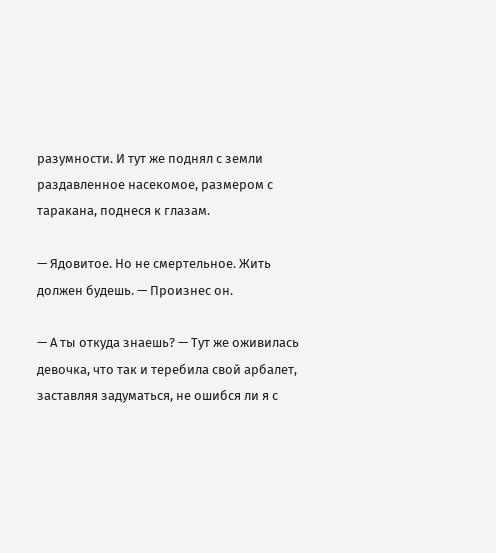разумности. И тут же поднял с земли раздавленное насекомое, размером с таракана, поднеся к глазам.

— Ядовитое. Но не смертельное. Жить должен будешь. — Произнес он.

— А ты откуда знаешь? — Тут же оживилась девочка, что так и теребила свой арбалет, заставляя задуматься, не ошибся ли я с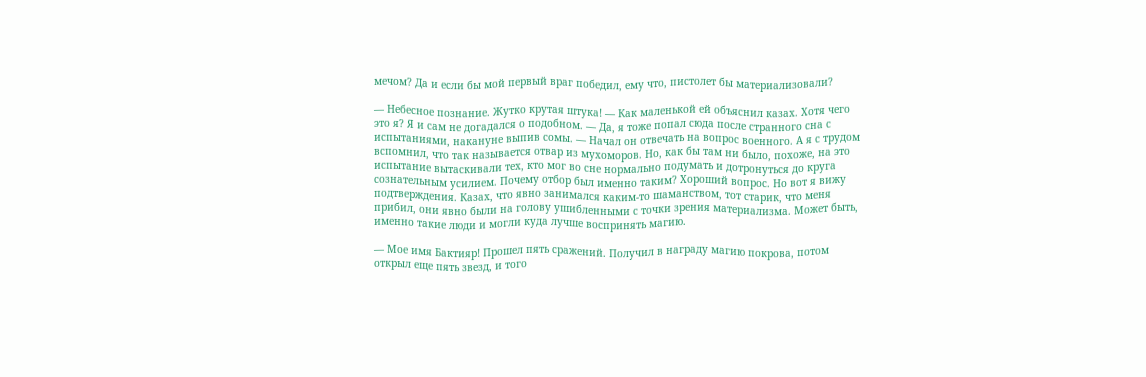мечом? Да и если бы мой первый враг победил, ему что, пистолет бы материализовали?

— Небесное познание. Жутко крутая штука! — Как маленькой ей объяснил казах. Хотя чего это я? Я и сам не догадался о подобном. — Да, я тоже попал сюда после странного сна с испытаниями, накануне выпив сомы. — Начал он отвечать на вопрос военного. А я с трудом вспомнил, что так называется отвар из мухоморов. Но, как бы там ни было, похоже, на это испытание вытаскивали тех, кто мог во сне нормально подумать и дотронуться до круга сознательным усилием. Почему отбор был именно таким? Хороший вопрос. Но вот я вижу подтверждения. Казах, что явно занимался каким-то шаманством, тот старик, что меня прибил, они явно были на голову ушибленными с точки зрения материализма. Может быть, именно такие люди и могли куда лучше воспринять магию.

— Мое имя Бактияр! Прошел пять сражений. Получил в награду магию покрова, потом открыл еще пять звезд, и того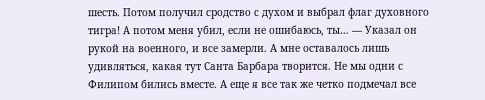шесть. Потом получил сродство с духом и выбрал флаг духовного тигра! А потом меня убил, если не ошибаюсь, ты… — Указал он рукой на военного, и все замерли. А мне оставалось лишь удивляться, какая тут Санта Барбара творится. Не мы одни с Филипом бились вместе. А еще я все так же четко подмечал все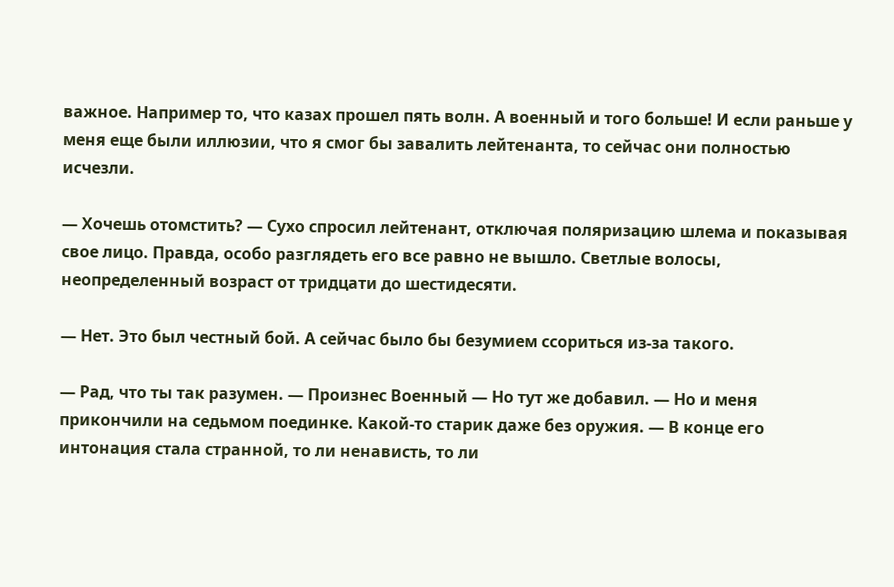важное. Например то, что казах прошел пять волн. А военный и того больше! И если раньше у меня еще были иллюзии, что я смог бы завалить лейтенанта, то сейчас они полностью исчезли.

— Хочешь отомстить? — Сухо спросил лейтенант, отключая поляризацию шлема и показывая свое лицо. Правда, особо разглядеть его все равно не вышло. Светлые волосы, неопределенный возраст от тридцати до шестидесяти.

— Нет. Это был честный бой. А сейчас было бы безумием ссориться из-за такого.

— Рад, что ты так разумен. — Произнес Военный — Но тут же добавил. — Но и меня прикончили на седьмом поединке. Какой-то старик даже без оружия. — В конце его интонация стала странной, то ли ненависть, то ли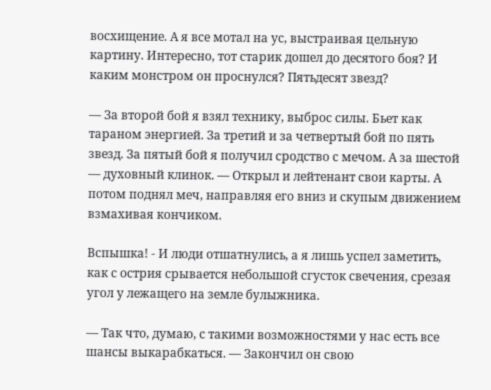восхищение. А я все мотал на ус, выстраивая цельную картину. Интересно, тот старик дошел до десятого боя? И каким монстром он проснулся? Пятьдесят звезд?

— За второй бой я взял технику, выброс силы. Бьет как тараном энергией. За третий и за четвертый бой по пять звезд. За пятый бой я получил сродство с мечом. А за шестой — духовный клинок. — Открыл и лейтенант свои карты. А потом поднял меч, направляя его вниз и скупым движением взмахивая кончиком.

Вспышка! - И люди отшатнулись, а я лишь успел заметить, как с острия срывается небольшой сгусток свечения, срезая угол у лежащего на земле булыжника.

— Так что, думаю, с такими возможностями у нас есть все шансы выкарабкаться. — Закончил он свою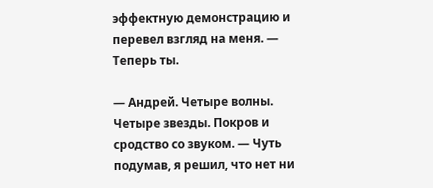эффектную демонстрацию и перевел взгляд на меня. — Теперь ты.

— Андрей. Четыре волны. Четыре звезды. Покров и сродство со звуком. — Чуть подумав, я решил, что нет ни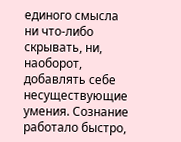единого смысла ни что-либо скрывать, ни, наоборот, добавлять себе несуществующие умения. Сознание работало быстро,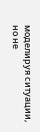моделируя ситуации, но не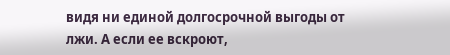видя ни единой долгосрочной выгоды от лжи. А если ее вскроют,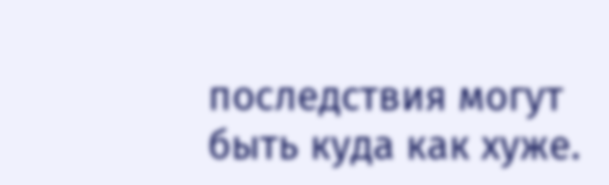последствия могут быть куда как хуже.